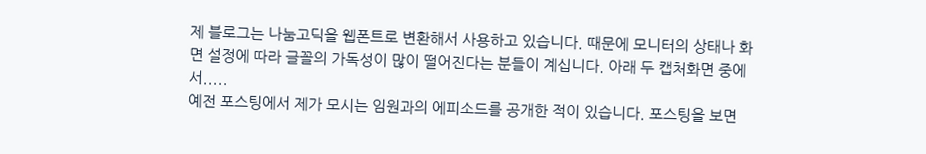제 블로그는 나눔고딕을 웹폰트로 변환해서 사용하고 있습니다. 때문에 모니터의 상태나 화면 설정에 따라 글꼴의 가독성이 많이 떨어진다는 분들이 계십니다. 아래 두 캡처화면 중에서.....
예전 포스팅에서 제가 모시는 임원과의 에피소드를 공개한 적이 있습니다. 포스팅을 보면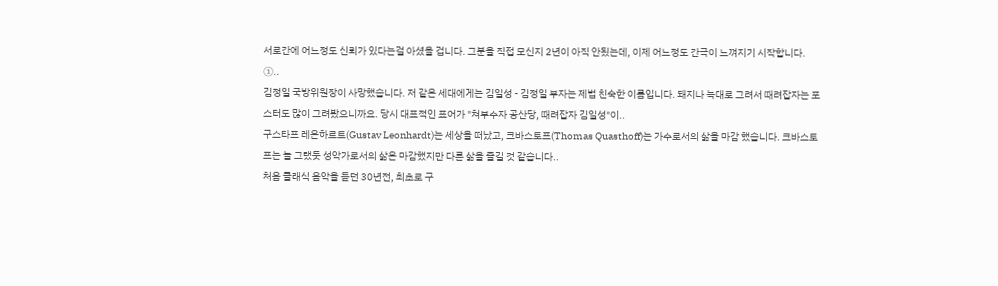서로간에 어느정도 신뢰가 있다는걸 아셨을 겁니다. 그분을 직접 모신지 2년이 아직 안됬는데, 이제 어느정도 간극이 느껴지기 시작합니다. ①..
김정일 국방위원장이 사망했습니다. 저 같은 세대에게는 김일성 - 김정일 부자는 제법 친숙한 이름입니다. 돼지나 늑대로 그려서 때려잡자는 포스터도 많이 그려봤으니까요. 당시 대표적인 표어가 "쳐부수자 공산당, 때려잡자 김일성"이..
구스타프 레온하르트(Gustav Leonhardt)는 세상을 떠났고, 크바스토프(Thomas Quasthoff)는 가수로서의 삶을 마감 했습니다. 크바스토프는 늘 그랬듯 성악가로서의 삶은 마감했지만 다른 삶을 즐길 것 같습니다..
처음 클래식 음악을 듣던 30년전, 최초로 구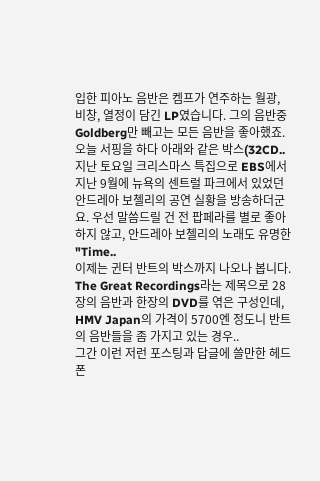입한 피아노 음반은 켐프가 연주하는 월광, 비창, 열정이 담긴 LP였습니다. 그의 음반중 Goldberg만 빼고는 모든 음반을 좋아했죠. 오늘 서핑을 하다 아래와 같은 박스(32CD..
지난 토요일 크리스마스 특집으로 EBS에서 지난 9월에 뉴욕의 센트럴 파크에서 있었던 안드레아 보첼리의 공연 실황을 방송하더군요. 우선 말씀드릴 건 전 팝페라를 별로 좋아하지 않고, 안드레아 보첼리의 노래도 유명한 "Time..
이제는 귄터 반트의 박스까지 나오나 봅니다. The Great Recordings라는 제목으로 28장의 음반과 한장의 DVD를 엮은 구성인데, HMV Japan의 가격이 5700엔 정도니 반트의 음반들을 좀 가지고 있는 경우..
그간 이런 저런 포스팅과 답글에 쓸만한 헤드폰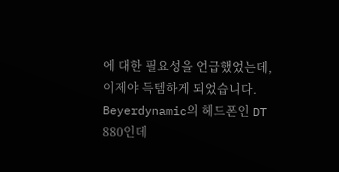에 대한 필요성을 언급했었는데, 이제야 득템하게 되었습니다. Beyerdynamic의 헤드폰인 DT 880인데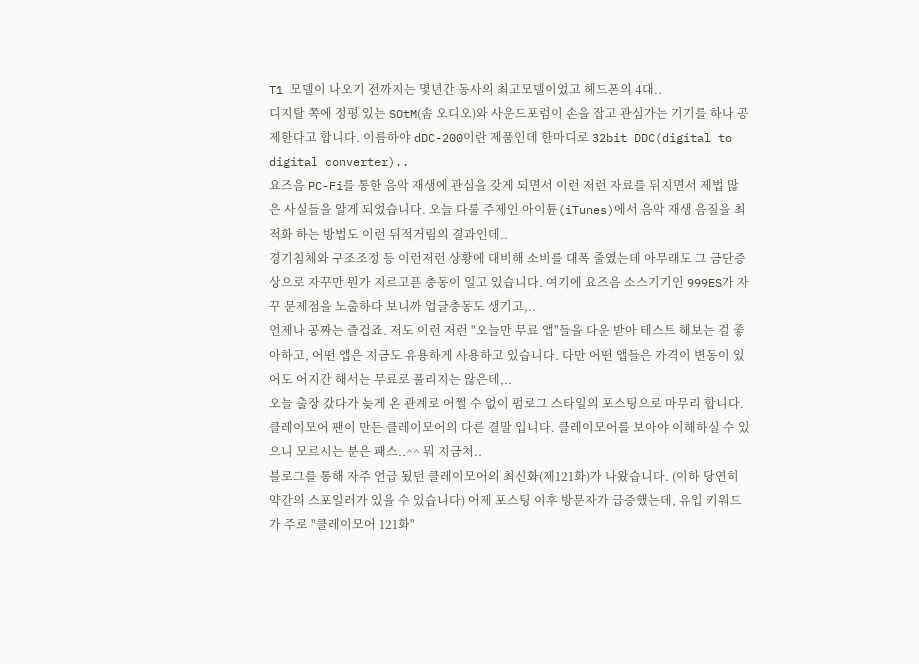T1 모델이 나오기 전까지는 몇년간 동사의 최고모델이었고 헤드폰의 4대..
디지탈 쪽에 정평 있는 SOtM(솜 오디오)와 사운드포럼이 손을 잡고 관심가는 기기를 하나 공제한다고 합니다. 이름하야 dDC-200이란 제품인데 한마디로 32bit DDC(digital to digital converter)..
요즈음 PC-Fi를 통한 음악 재생에 관심을 갖게 되면서 이런 저런 자료를 뒤지면서 제법 많은 사실들을 알게 되었습니다. 오늘 다룰 주제인 아이튠(iTunes)에서 음악 재생 음질을 최적화 하는 방법도 이런 뒤적거림의 결과인데..
경기침체와 구조조정 등 이런저런 상황에 대비해 소비를 대폭 줄였는데 아무래도 그 금단증상으로 자꾸만 뭔가 지르고픈 충동이 일고 있습니다. 여기에 요즈음 소스기기인 999ES가 자꾸 문제점을 노출하다 보니까 업글충동도 생기고,..
언제나 공짜는 즐겁죠. 저도 이런 저런 "오늘만 무료 앱"들을 다운 받아 테스트 해보는 걸 좋아하고, 어떤 앱은 지금도 유용하게 사용하고 있습니다. 다만 어떤 앱들은 가격이 변동이 있어도 어지간 해서는 무료로 풀리지는 않은데,..
오늘 출장 갔다가 늦게 온 관계로 어쩔 수 없이 펌로그 스타일의 포스팅으로 마무리 합니다. 클레이모어 팬이 만든 클레이모어의 다른 결말 입니다. 클레이모어를 보아야 이해하실 수 있으니 모르시는 분은 패스..^^ 뭐 지금처..
블로그를 통해 자주 언급 됬던 클레이모어의 최신화(제121화)가 나왔습니다. (이하 당연히 약간의 스포일러가 있을 수 있습니다) 어제 포스팅 이후 방문자가 급증했는데, 유입 키워드가 주로 "클레이모어 121화"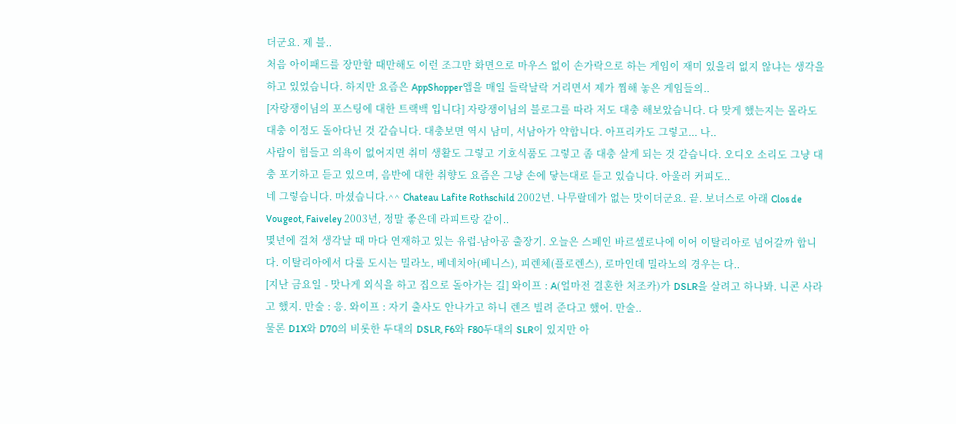더군요. 제 블..
처음 아이패드를 장만할 때만해도 이런 조그만 화면으로 마우스 없이 손가락으로 하는 게임이 재미 있을리 없지 않냐는 생각을 하고 있었습니다. 하지만 요즘은 AppShopper앱을 매일 들락날락 거리면서 제가 찜해 놓은 게임들의..
[자랑쟁이님의 포스팅에 대한 트랙백 입니다] 자랑쟁이님의 블로그를 따라 저도 대충 해보았습니다. 다 맞게 했는지는 몰라도 대충 이정도 돌아다닌 것 같습니다. 대충보면 역시 남미, 서남아가 약합니다. 아프리카도 그렇고... 나..
사람이 힘들고 의욕이 없어지면 취미 생활도 그렇고 기호식품도 그렇고 좀 대충 살게 되는 것 같습니다. 오디오 소리도 그냥 대충 포기하고 듣고 있으며, 음반에 대한 취향도 요즘은 그냥 손에 닿는대로 듣고 있습니다. 아울러 커피도..
네 그렇습니다. 마셨습니다.^^ Chateau Lafite Rothschild 2002년. 나무랄데가 없는 맛이더군요. 끝. 보너스로 아래 Clos de Vougeot, Faiveley 2003년, 정말 좋은데 라피트랑 같이..
몇년에 걸쳐 생각날 때 마다 연재하고 있는 유럽-남아공 출장기. 오늘은 스페인 바르셀로나에 이어 이탈리아로 넘어갈까 합니다. 이탈리아에서 다룰 도시는 밀라노, 베네치아(베니스), 피렌체(플로렌스), 로마인데 밀라노의 경우는 다..
[지난 금요일 - 맛나게 외식을 하고 집으로 돌아가는 길] 와이프 : A(얼마전 결혼한 처조카)가 DSLR을 살려고 하나봐. 니콘 사라고 했지. 만술 : 응. 와이프 : 자기 출사도 안나가고 하니 렌즈 빌려 준다고 했어. 만술..
물론 D1X와 D70의 비롯한 두대의 DSLR, F6와 F80두대의 SLR이 있지만 아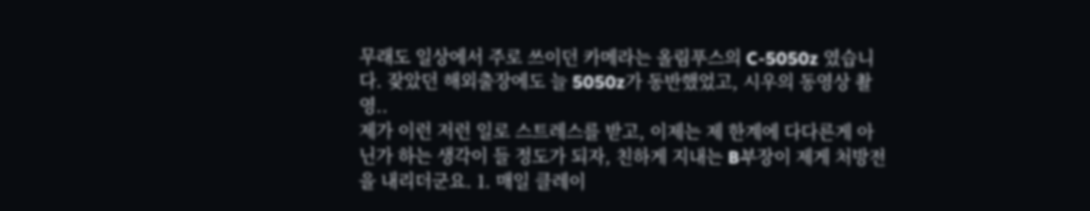무래도 일상에서 주로 쓰이던 카메라는 올림푸스의 C-5050z 였습니다. 잦았던 해외출장에도 늘 5050z가 동반했었고, 시우의 동영상 촬영..
제가 이런 저런 일로 스트레스를 받고, 이제는 제 한계에 다다른게 아닌가 하는 생각이 들 정도가 되자, 친하게 지내는 B부장이 제게 처방전을 내리더군요. 1. 매일 클레이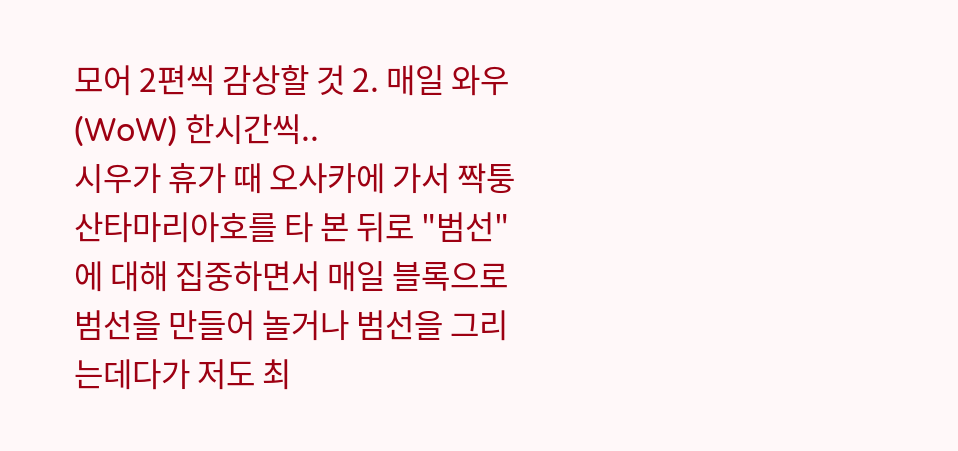모어 2편씩 감상할 것 2. 매일 와우(WoW) 한시간씩..
시우가 휴가 때 오사카에 가서 짝퉁 산타마리아호를 타 본 뒤로 "범선"에 대해 집중하면서 매일 블록으로 범선을 만들어 놀거나 범선을 그리는데다가 저도 최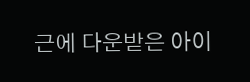근에 다운받은 아이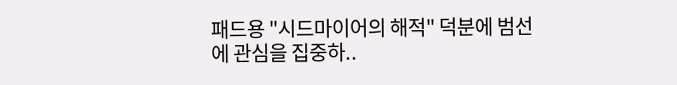패드용 "시드마이어의 해적" 덕분에 범선에 관심을 집중하..